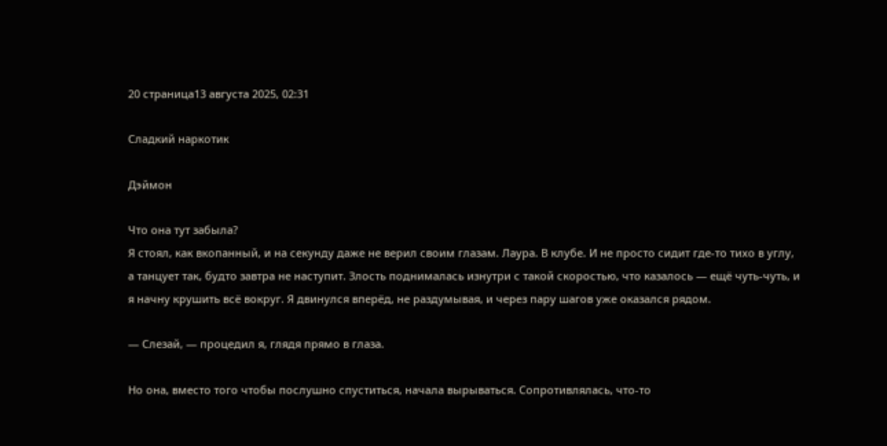20 страница13 августа 2025, 02:31

Сладкий наркотик

Дэймон

Что она тут забыла?
Я стоял, как вкопанный, и на секунду даже не верил своим глазам. Лаура. В клубе. И не просто сидит где-то тихо в углу, а танцует так, будто завтра не наступит. Злость поднималась изнутри с такой скоростью, что казалось — ещё чуть-чуть, и я начну крушить всё вокруг. Я двинулся вперёд, не раздумывая, и через пару шагов уже оказался рядом.

— Слезай, — процедил я, глядя прямо в глаза.

Но она, вместо того чтобы послушно спуститься, начала вырываться. Сопротивлялась, что-то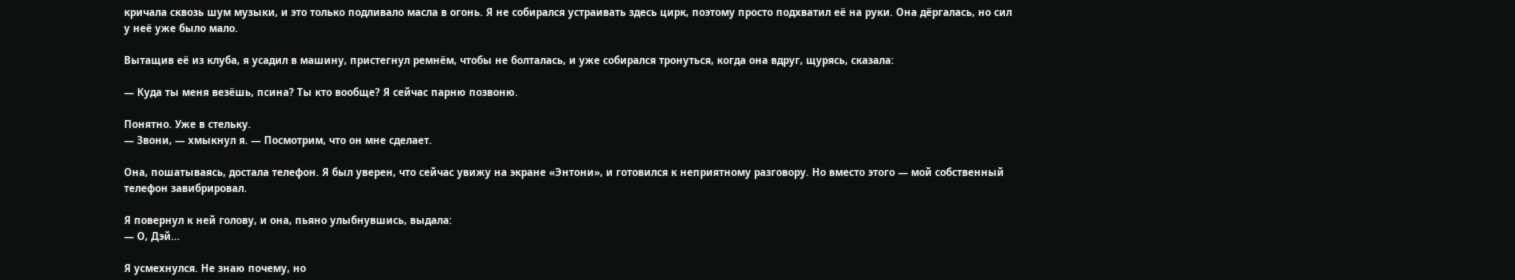кричала сквозь шум музыки, и это только подливало масла в огонь. Я не собирался устраивать здесь цирк, поэтому просто подхватил её на руки. Она дёргалась, но сил у неё уже было мало.

Вытащив её из клуба, я усадил в машину, пристегнул ремнём, чтобы не болталась, и уже собирался тронуться, когда она вдруг, щурясь, сказала:

— Куда ты меня везёшь, псина? Ты кто вообще? Я сейчас парню позвоню.

Понятно. Уже в стельку.
— Звони, — хмыкнул я. — Посмотрим, что он мне сделает.

Она, пошатываясь, достала телефон. Я был уверен, что сейчас увижу на экране «Энтони», и готовился к неприятному разговору. Но вместо этого — мой собственный телефон завибрировал.

Я повернул к ней голову, и она, пьяно улыбнувшись, выдала:
— О, Дэй...

Я усмехнулся. Не знаю почему, но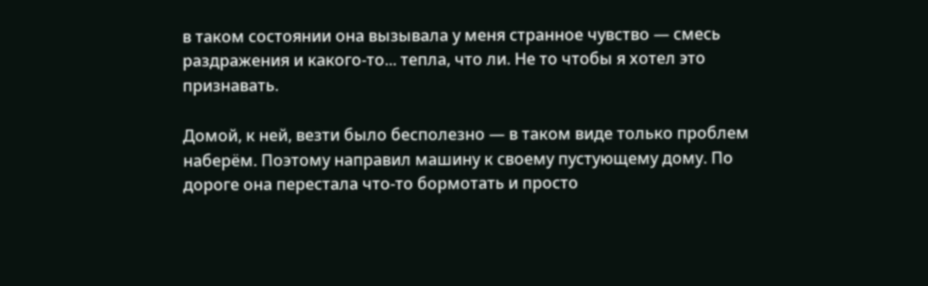в таком состоянии она вызывала у меня странное чувство — смесь раздражения и какого-то... тепла, что ли. Не то чтобы я хотел это признавать.

Домой, к ней, везти было бесполезно — в таком виде только проблем наберём. Поэтому направил машину к своему пустующему дому. По дороге она перестала что-то бормотать и просто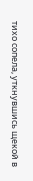тихо сопела, уткнувшись щекой в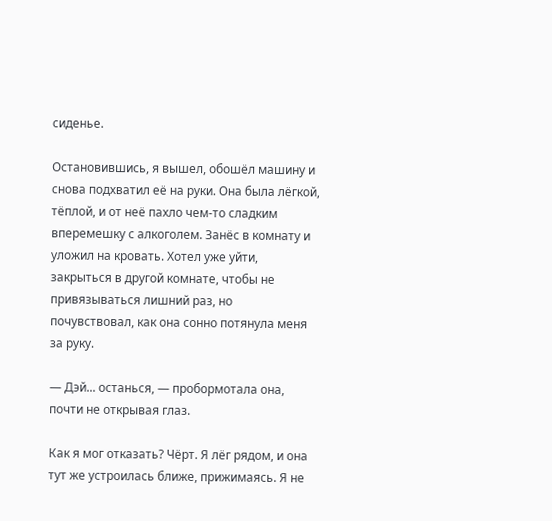сиденье.

Остановившись, я вышел, обошёл машину и снова подхватил её на руки. Она была лёгкой, тёплой, и от неё пахло чем-то сладким вперемешку с алкоголем. Занёс в комнату и уложил на кровать. Хотел уже уйти, закрыться в другой комнате, чтобы не привязываться лишний раз, но почувствовал, как она сонно потянула меня за руку.

— Дэй... останься, — пробормотала она, почти не открывая глаз.

Как я мог отказать? Чёрт. Я лёг рядом, и она тут же устроилась ближе, прижимаясь. Я не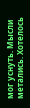мог уснуть. Мысли метались. Хотелось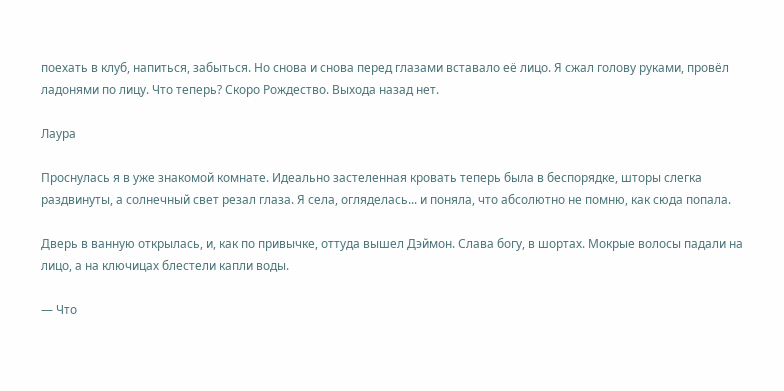поехать в клуб, напиться, забыться. Но снова и снова перед глазами вставало её лицо. Я сжал голову руками, провёл ладонями по лицу. Что теперь? Скоро Рождество. Выхода назад нет.

Лаура

Проснулась я в уже знакомой комнате. Идеально застеленная кровать теперь была в беспорядке, шторы слегка раздвинуты, а солнечный свет резал глаза. Я села, огляделась... и поняла, что абсолютно не помню, как сюда попала.

Дверь в ванную открылась, и, как по привычке, оттуда вышел Дэймон. Слава богу, в шортах. Мокрые волосы падали на лицо, а на ключицах блестели капли воды.

— Что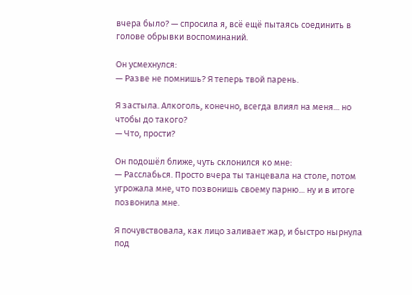вчера было? — спросила я, всё ещё пытаясь соединить в голове обрывки воспоминаний.

Он усмехнулся:
— Разве не помнишь? Я теперь твой парень.

Я застыла. Алкоголь, конечно, всегда влиял на меня... но чтобы до такого?
— Что, прости?

Он подошёл ближе, чуть склонился ко мне:
— Расслабься. Просто вчера ты танцевала на столе, потом угрожала мне, что позвонишь своему парню... ну и в итоге позвонила мне.

Я почувствовала, как лицо заливает жар, и быстро нырнула под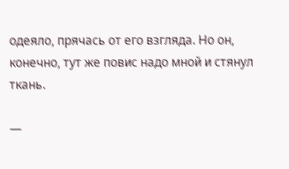одеяло, прячась от его взгляда. Но он, конечно, тут же повис надо мной и стянул ткань.

—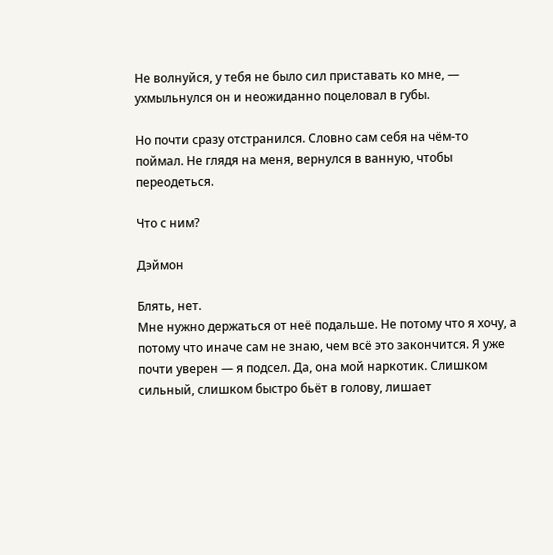Не волнуйся, у тебя не было сил приставать ко мне, — ухмыльнулся он и неожиданно поцеловал в губы.

Но почти сразу отстранился. Словно сам себя на чём-то поймал. Не глядя на меня, вернулся в ванную, чтобы переодеться.

Что с ним?

Дэймон

Блять, нет.
Мне нужно держаться от неё подальше. Не потому что я хочу, а потому что иначе сам не знаю, чем всё это закончится. Я уже почти уверен — я подсел. Да, она мой наркотик. Слишком сильный, слишком быстро бьёт в голову, лишает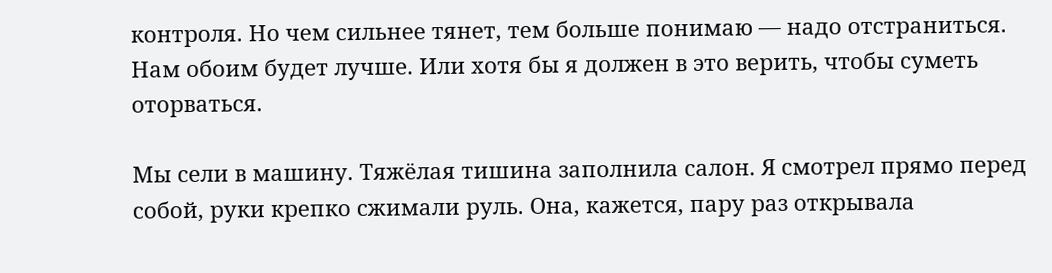контроля. Но чем сильнее тянет, тем больше понимаю — надо отстраниться. Нам обоим будет лучше. Или хотя бы я должен в это верить, чтобы суметь оторваться.

Мы сели в машину. Тяжёлая тишина заполнила салон. Я смотрел прямо перед собой, руки крепко сжимали руль. Она, кажется, пару раз открывала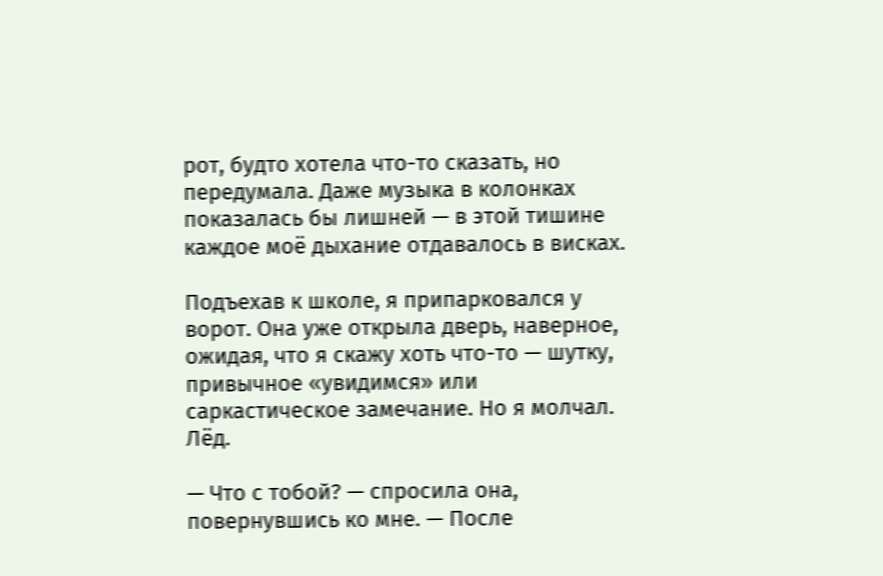рот, будто хотела что-то сказать, но передумала. Даже музыка в колонках показалась бы лишней — в этой тишине каждое моё дыхание отдавалось в висках.

Подъехав к школе, я припарковался у ворот. Она уже открыла дверь, наверное, ожидая, что я скажу хоть что-то — шутку, привычное «увидимся» или саркастическое замечание. Но я молчал. Лёд.

— Что с тобой? — спросила она, повернувшись ко мне. — После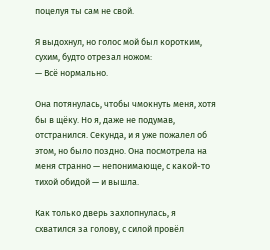поцелуя ты сам не свой.

Я выдохнул, но голос мой был коротким, сухим, будто отрезал ножом:
— Всё нормально.

Она потянулась, чтобы чмокнуть меня, хотя бы в щёку. Но я, даже не подумав, отстранился. Секунда, и я уже пожалел об этом, но было поздно. Она посмотрела на меня странно — непонимающе, с какой-то тихой обидой — и вышла.

Как только дверь захлопнулась, я схватился за голову, с силой провёл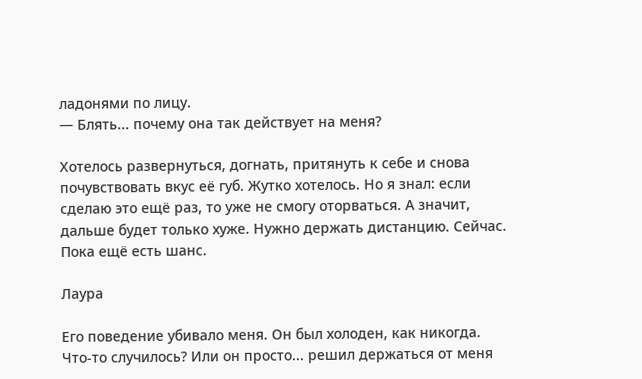ладонями по лицу.
— Блять... почему она так действует на меня?

Хотелось развернуться, догнать, притянуть к себе и снова почувствовать вкус её губ. Жутко хотелось. Но я знал: если сделаю это ещё раз, то уже не смогу оторваться. А значит, дальше будет только хуже. Нужно держать дистанцию. Сейчас. Пока ещё есть шанс.

Лаура

Его поведение убивало меня. Он был холоден, как никогда. Что-то случилось? Или он просто... решил держаться от меня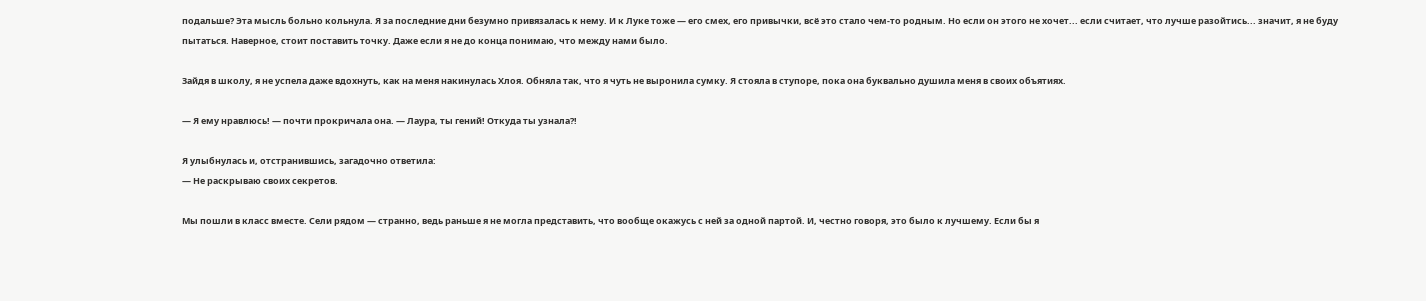подальше? Эта мысль больно кольнула. Я за последние дни безумно привязалась к нему. И к Луке тоже — его смех, его привычки, всё это стало чем-то родным. Но если он этого не хочет... если считает, что лучше разойтись... значит, я не буду пытаться. Наверное, стоит поставить точку. Даже если я не до конца понимаю, что между нами было.

Зайдя в школу, я не успела даже вдохнуть, как на меня накинулась Хлоя. Обняла так, что я чуть не выронила сумку. Я стояла в ступоре, пока она буквально душила меня в своих объятиях.

— Я ему нравлюсь! — почти прокричала она. — Лаура, ты гений! Откуда ты узнала?!

Я улыбнулась и, отстранившись, загадочно ответила:
— Не раскрываю своих секретов.

Мы пошли в класс вместе. Сели рядом — странно, ведь раньше я не могла представить, что вообще окажусь с ней за одной партой. И, честно говоря, это было к лучшему. Если бы я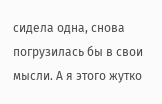сидела одна, снова погрузилась бы в свои мысли. А я этого жутко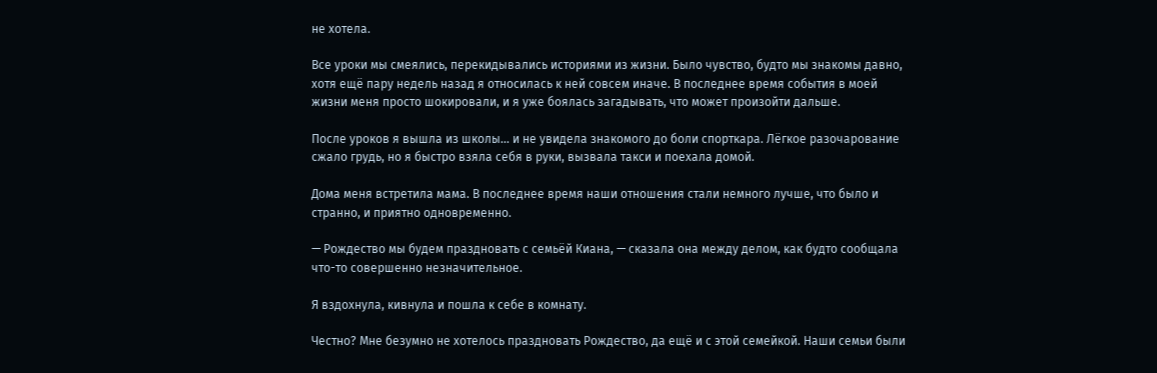не хотела.

Все уроки мы смеялись, перекидывались историями из жизни. Было чувство, будто мы знакомы давно, хотя ещё пару недель назад я относилась к ней совсем иначе. В последнее время события в моей жизни меня просто шокировали, и я уже боялась загадывать, что может произойти дальше.

После уроков я вышла из школы... и не увидела знакомого до боли спорткара. Лёгкое разочарование сжало грудь, но я быстро взяла себя в руки, вызвала такси и поехала домой.

Дома меня встретила мама. В последнее время наши отношения стали немного лучше, что было и странно, и приятно одновременно.

— Рождество мы будем праздновать с семьёй Киана, — сказала она между делом, как будто сообщала что-то совершенно незначительное.

Я вздохнула, кивнула и пошла к себе в комнату.

Честно? Мне безумно не хотелось праздновать Рождество, да ещё и с этой семейкой. Наши семьи были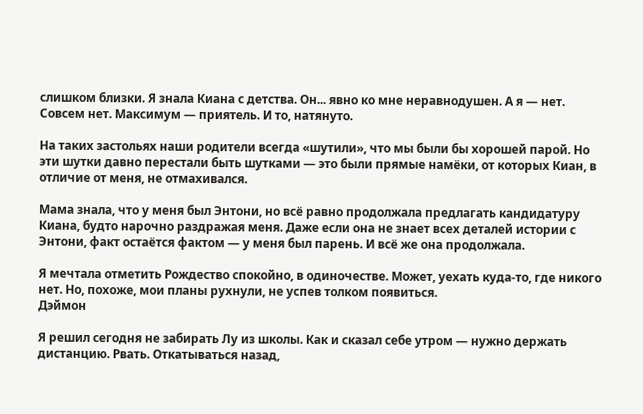слишком близки. Я знала Киана с детства. Он... явно ко мне неравнодушен. А я — нет. Совсем нет. Максимум — приятель. И то, натянуто.

На таких застольях наши родители всегда «шутили», что мы были бы хорошей парой. Но эти шутки давно перестали быть шутками — это были прямые намёки, от которых Киан, в отличие от меня, не отмахивался.

Мама знала, что у меня был Энтони, но всё равно продолжала предлагать кандидатуру Киана, будто нарочно раздражая меня. Даже если она не знает всех деталей истории с Энтони, факт остаётся фактом — у меня был парень. И всё же она продолжала.

Я мечтала отметить Рождество спокойно, в одиночестве. Может, уехать куда-то, где никого нет. Но, похоже, мои планы рухнули, не успев толком появиться.
Дэймон

Я решил сегодня не забирать Лу из школы. Как и сказал себе утром — нужно держать дистанцию. Рвать. Откатываться назад,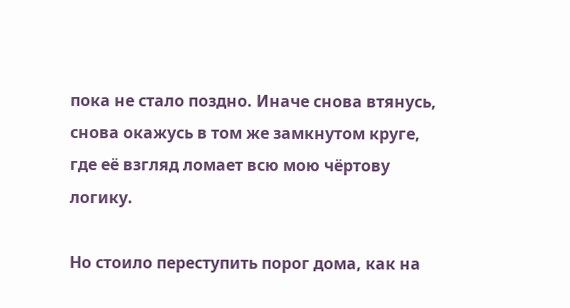пока не стало поздно. Иначе снова втянусь, снова окажусь в том же замкнутом круге, где её взгляд ломает всю мою чёртову логику.

Но стоило переступить порог дома, как на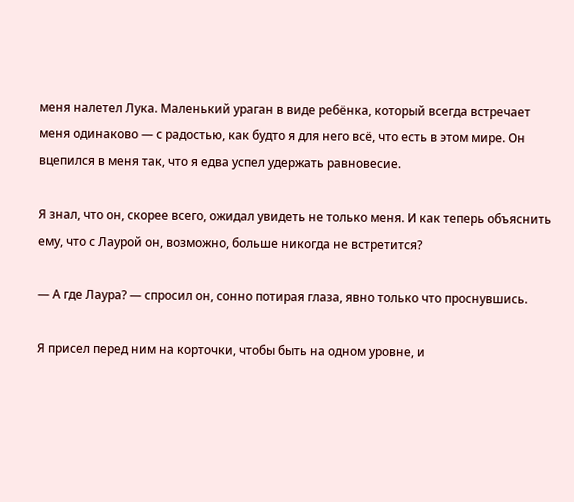меня налетел Лука. Маленький ураган в виде ребёнка, который всегда встречает меня одинаково — с радостью, как будто я для него всё, что есть в этом мире. Он вцепился в меня так, что я едва успел удержать равновесие.

Я знал, что он, скорее всего, ожидал увидеть не только меня. И как теперь объяснить ему, что с Лаурой он, возможно, больше никогда не встретится?

— А где Лаура? — спросил он, сонно потирая глаза, явно только что проснувшись.

Я присел перед ним на корточки, чтобы быть на одном уровне, и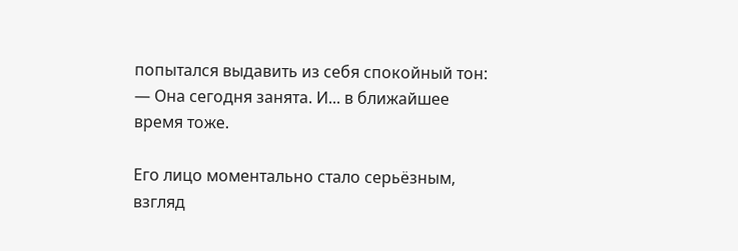попытался выдавить из себя спокойный тон:
— Она сегодня занята. И... в ближайшее время тоже.

Его лицо моментально стало серьёзным, взгляд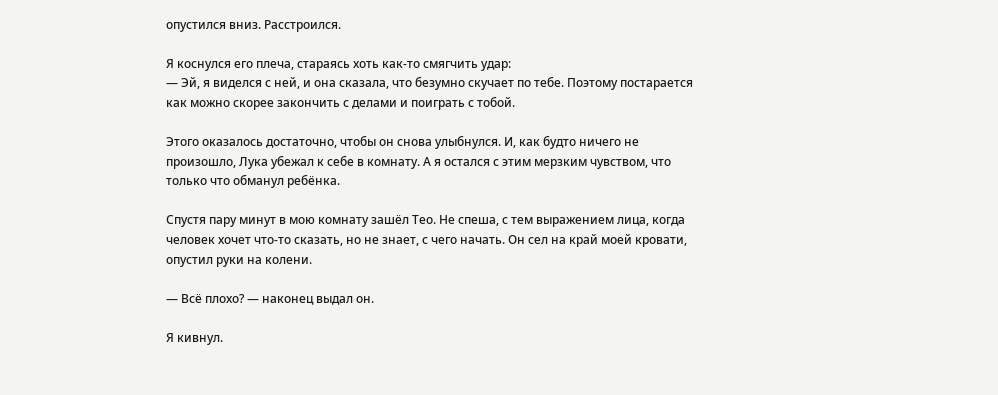опустился вниз. Расстроился.

Я коснулся его плеча, стараясь хоть как-то смягчить удар:
— Эй, я виделся с ней, и она сказала, что безумно скучает по тебе. Поэтому постарается как можно скорее закончить с делами и поиграть с тобой.

Этого оказалось достаточно, чтобы он снова улыбнулся. И, как будто ничего не произошло, Лука убежал к себе в комнату. А я остался с этим мерзким чувством, что только что обманул ребёнка.

Спустя пару минут в мою комнату зашёл Тео. Не спеша, с тем выражением лица, когда человек хочет что-то сказать, но не знает, с чего начать. Он сел на край моей кровати, опустил руки на колени.

— Всё плохо? — наконец выдал он.

Я кивнул.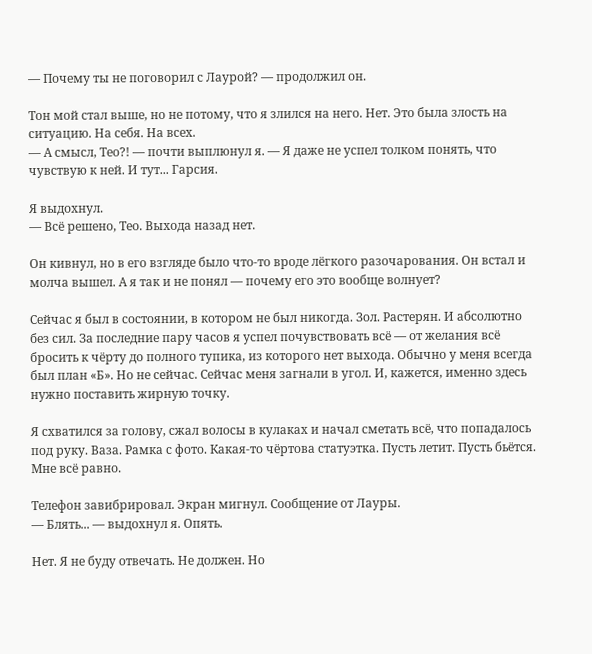— Почему ты не поговорил с Лаурой? — продолжил он.

Тон мой стал выше, но не потому, что я злился на него. Нет. Это была злость на ситуацию. На себя. На всех.
— А смысл, Тео?! — почти выплюнул я. — Я даже не успел толком понять, что чувствую к ней. И тут... Гарсия.

Я выдохнул.
— Всё решено, Тео. Выхода назад нет.

Он кивнул, но в его взгляде было что-то вроде лёгкого разочарования. Он встал и молча вышел. А я так и не понял — почему его это вообще волнует?

Сейчас я был в состоянии, в котором не был никогда. Зол. Растерян. И абсолютно без сил. За последние пару часов я успел почувствовать всё — от желания всё бросить к чёрту до полного тупика, из которого нет выхода. Обычно у меня всегда был план «Б». Но не сейчас. Сейчас меня загнали в угол. И, кажется, именно здесь нужно поставить жирную точку.

Я схватился за голову, сжал волосы в кулаках и начал сметать всё, что попадалось под руку. Ваза. Рамка с фото. Какая-то чёртова статуэтка. Пусть летит. Пусть бьётся. Мне всё равно.

Телефон завибрировал. Экран мигнул. Сообщение от Лауры.
— Блять... — выдохнул я. Опять.

Нет. Я не буду отвечать. Не должен. Но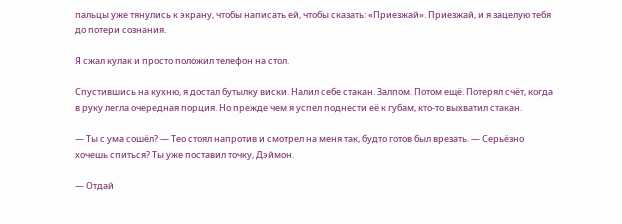пальцы уже тянулись к экрану, чтобы написать ей, чтобы сказать: «Приезжай». Приезжай, и я зацелую тебя до потери сознания.

Я сжал кулак и просто положил телефон на стол.

Спустившись на кухню, я достал бутылку виски. Налил себе стакан. Залпом. Потом ещё. Потерял счёт, когда в руку легла очередная порция. Но прежде чем я успел поднести её к губам, кто-то выхватил стакан.

— Ты с ума сошёл? — Тео стоял напротив и смотрел на меня так, будто готов был врезать. — Серьёзно хочешь спиться? Ты уже поставил точку, Дэймон.

— Отдай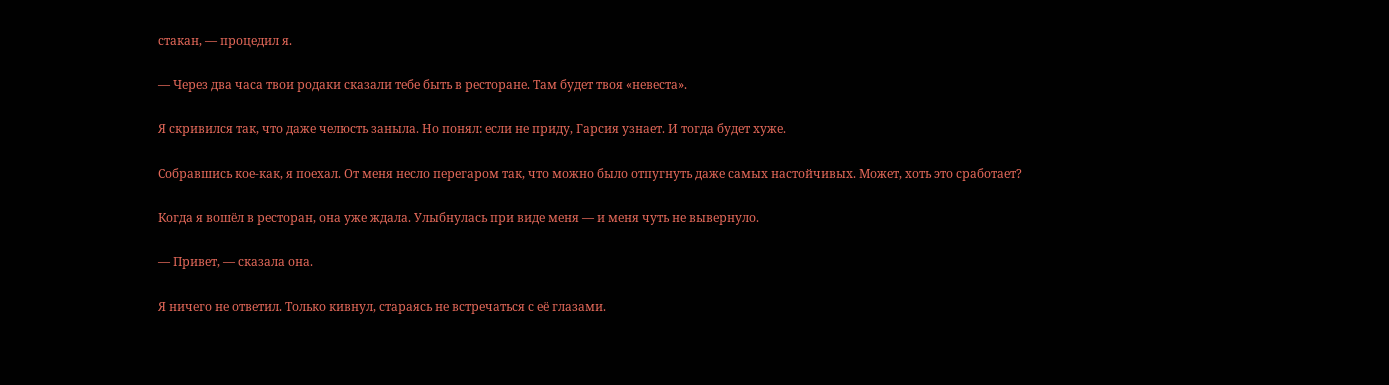стакан, — процедил я.

— Через два часа твои родаки сказали тебе быть в ресторане. Там будет твоя «невеста».

Я скривился так, что даже челюсть заныла. Но понял: если не приду, Гарсия узнает. И тогда будет хуже.

Собравшись кое-как, я поехал. От меня несло перегаром так, что можно было отпугнуть даже самых настойчивых. Может, хоть это сработает?

Когда я вошёл в ресторан, она уже ждала. Улыбнулась при виде меня — и меня чуть не вывернуло.

— Привет, — сказала она.

Я ничего не ответил. Только кивнул, стараясь не встречаться с её глазами.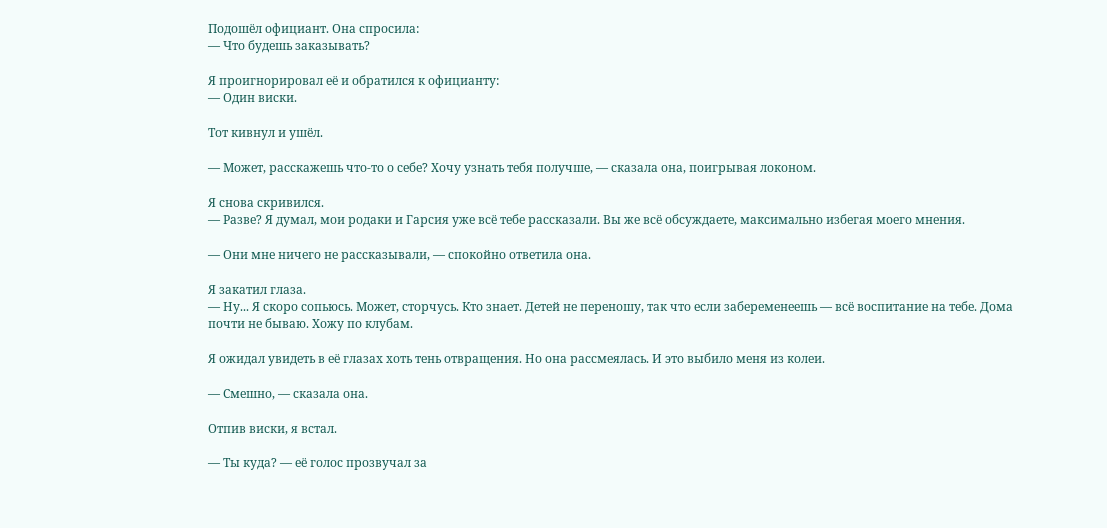Подошёл официант. Она спросила:
— Что будешь заказывать?

Я проигнорировал её и обратился к официанту:
— Один виски.

Тот кивнул и ушёл.

— Может, расскажешь что-то о себе? Хочу узнать тебя получше, — сказала она, поигрывая локоном.

Я снова скривился.
— Разве? Я думал, мои родаки и Гарсия уже всё тебе рассказали. Вы же всё обсуждаете, максимально избегая моего мнения.

— Они мне ничего не рассказывали, — спокойно ответила она.

Я закатил глаза.
— Ну... Я скоро сопьюсь. Может, сторчусь. Кто знает. Детей не переношу, так что если забеременеешь — всё воспитание на тебе. Дома почти не бываю. Хожу по клубам.

Я ожидал увидеть в её глазах хоть тень отвращения. Но она рассмеялась. И это выбило меня из колеи.

— Смешно, — сказала она.

Отпив виски, я встал.

— Ты куда? — её голос прозвучал за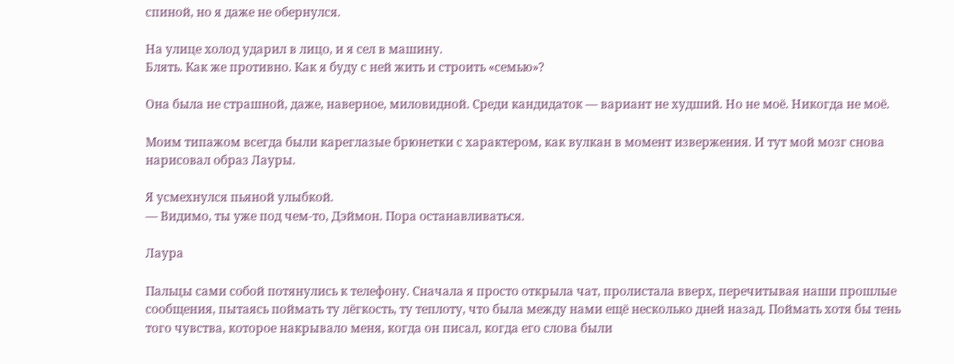спиной, но я даже не обернулся.

На улице холод ударил в лицо, и я сел в машину.
Блять. Как же противно. Как я буду с ней жить и строить «семью»?

Она была не страшной, даже, наверное, миловидной. Среди кандидаток — вариант не худший. Но не моё. Никогда не моё.

Моим типажом всегда были кареглазые брюнетки с характером, как вулкан в момент извержения. И тут мой мозг снова нарисовал образ Лауры.

Я усмехнулся пьяной улыбкой.
— Видимо, ты уже под чем-то, Дэймон. Пора останавливаться.

Лаура

Пальцы сами собой потянулись к телефону. Сначала я просто открыла чат, пролистала вверх, перечитывая наши прошлые сообщения, пытаясь поймать ту лёгкость, ту теплоту, что была между нами ещё несколько дней назад. Поймать хотя бы тень того чувства, которое накрывало меня, когда он писал, когда его слова были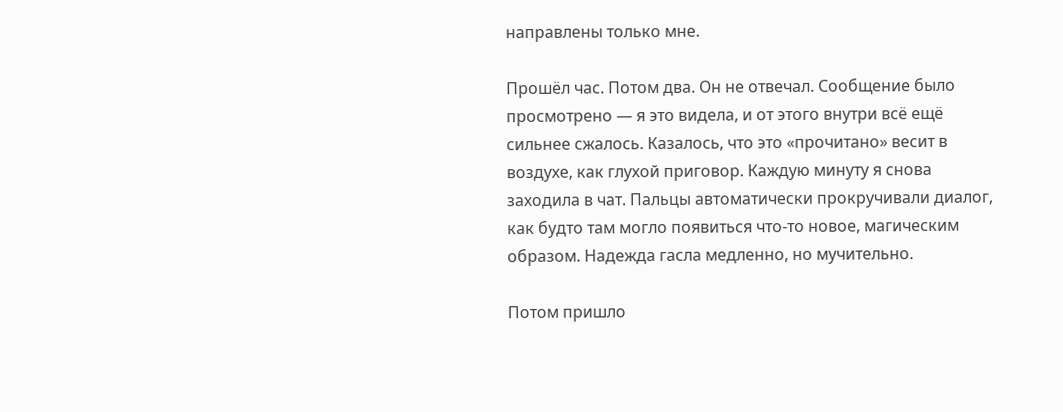направлены только мне.

Прошёл час. Потом два. Он не отвечал. Сообщение было просмотрено — я это видела, и от этого внутри всё ещё сильнее сжалось. Казалось, что это «прочитано» весит в воздухе, как глухой приговор. Каждую минуту я снова заходила в чат. Пальцы автоматически прокручивали диалог, как будто там могло появиться что-то новое, магическим образом. Надежда гасла медленно, но мучительно.

Потом пришло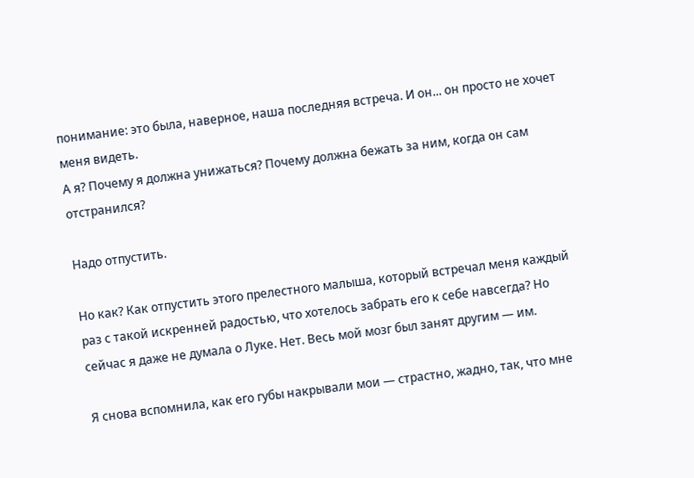понимание: это была, наверное, наша последняя встреча. И он... он просто не хочет меня видеть.
А я? Почему я должна унижаться? Почему должна бежать за ним, когда он сам отстранился?

Надо отпустить.

Но как? Как отпустить этого прелестного малыша, который встречал меня каждый раз с такой искренней радостью, что хотелось забрать его к себе навсегда? Но сейчас я даже не думала о Луке. Нет. Весь мой мозг был занят другим — им.

Я снова вспомнила, как его губы накрывали мои — страстно, жадно, так, что мне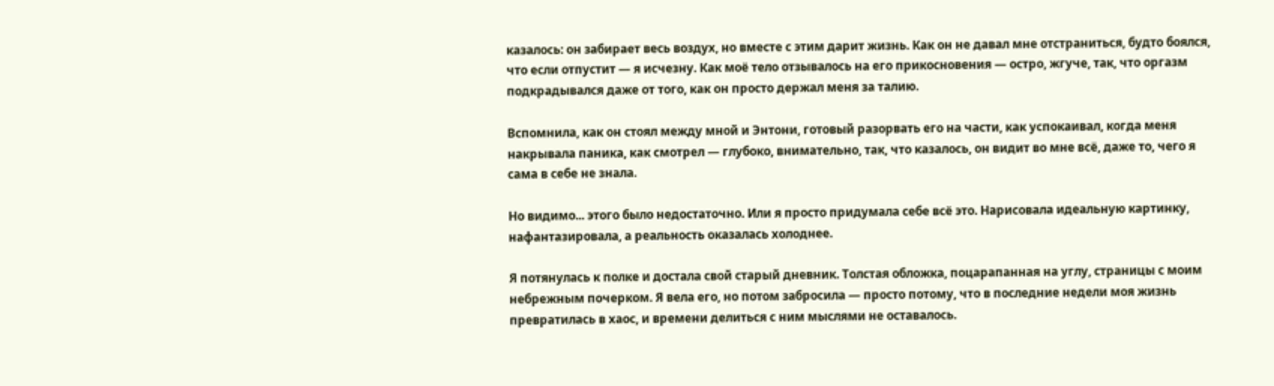казалось: он забирает весь воздух, но вместе с этим дарит жизнь. Как он не давал мне отстраниться, будто боялся, что если отпустит — я исчезну. Как моё тело отзывалось на его прикосновения — остро, жгуче, так, что оргазм подкрадывался даже от того, как он просто держал меня за талию.

Вспомнила, как он стоял между мной и Энтони, готовый разорвать его на части, как успокаивал, когда меня накрывала паника, как смотрел — глубоко, внимательно, так, что казалось, он видит во мне всё, даже то, чего я сама в себе не знала.

Но видимо... этого было недостаточно. Или я просто придумала себе всё это. Нарисовала идеальную картинку, нафантазировала, а реальность оказалась холоднее.

Я потянулась к полке и достала свой старый дневник. Толстая обложка, поцарапанная на углу, страницы с моим небрежным почерком. Я вела его, но потом забросила — просто потому, что в последние недели моя жизнь превратилась в хаос, и времени делиться с ним мыслями не оставалось.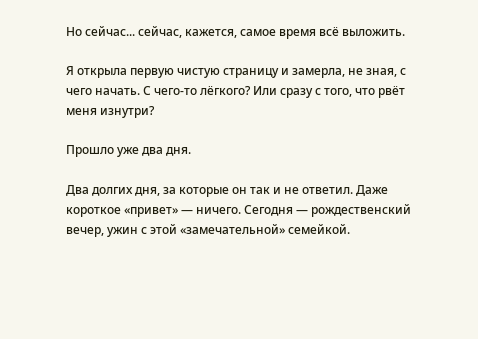Но сейчас... сейчас, кажется, самое время всё выложить.

Я открыла первую чистую страницу и замерла, не зная, с чего начать. С чего-то лёгкого? Или сразу с того, что рвёт меня изнутри?

Прошло уже два дня.

Два долгих дня, за которые он так и не ответил. Даже короткое «привет» — ничего. Сегодня — рождественский вечер, ужин с этой «замечательной» семейкой.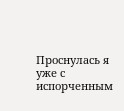Проснулась я уже с испорченным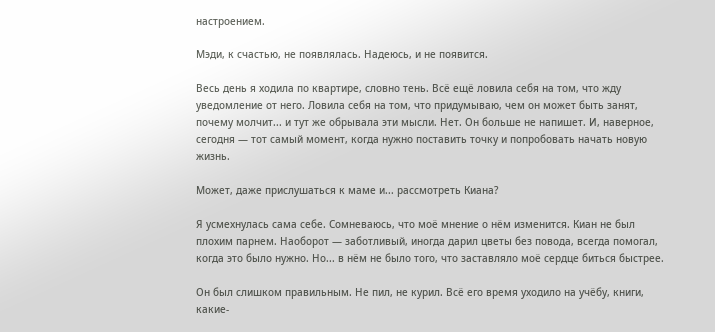настроением.

Мэди, к счастью, не появлялась. Надеюсь, и не появится.

Весь день я ходила по квартире, словно тень. Всё ещё ловила себя на том, что жду уведомление от него. Ловила себя на том, что придумываю, чем он может быть занят, почему молчит... и тут же обрывала эти мысли. Нет. Он больше не напишет. И, наверное, сегодня — тот самый момент, когда нужно поставить точку и попробовать начать новую жизнь.

Может, даже прислушаться к маме и... рассмотреть Киана?

Я усмехнулась сама себе. Сомневаюсь, что моё мнение о нём изменится. Киан не был плохим парнем. Наоборот — заботливый, иногда дарил цветы без повода, всегда помогал, когда это было нужно. Но... в нём не было того, что заставляло моё сердце биться быстрее.

Он был слишком правильным. Не пил, не курил. Всё его время уходило на учёбу, книги, какие-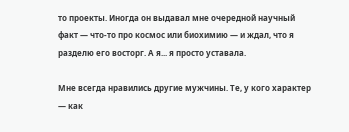то проекты. Иногда он выдавал мне очередной научный факт — что-то про космос или биохимию — и ждал, что я разделю его восторг. А я... я просто уставала.

Мне всегда нравились другие мужчины. Те, у кого характер — как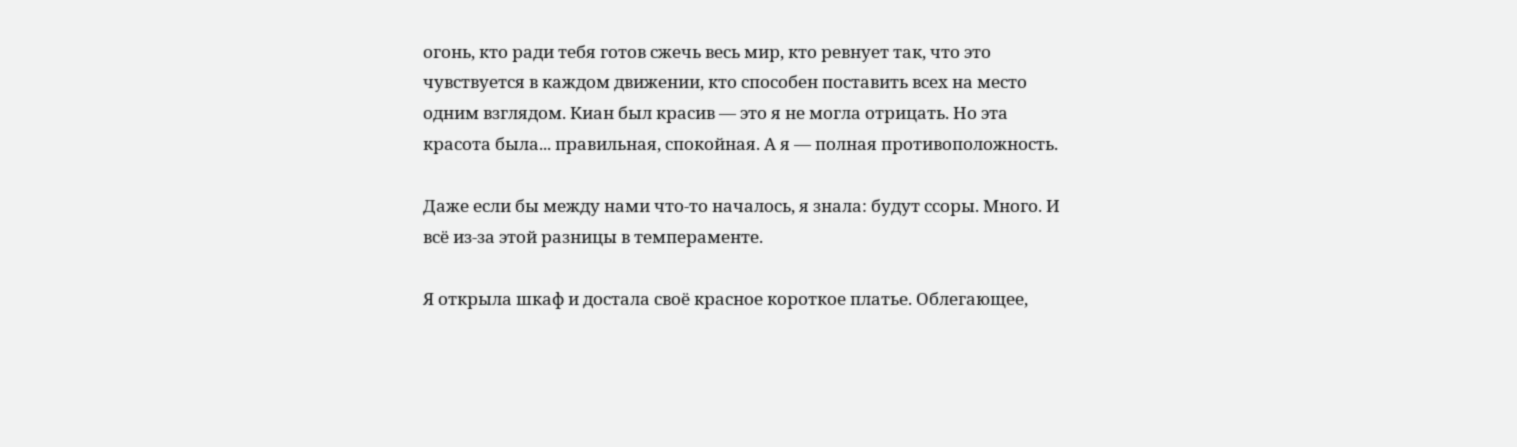огонь, кто ради тебя готов сжечь весь мир, кто ревнует так, что это чувствуется в каждом движении, кто способен поставить всех на место одним взглядом. Киан был красив — это я не могла отрицать. Но эта красота была... правильная, спокойная. А я — полная противоположность.

Даже если бы между нами что-то началось, я знала: будут ссоры. Много. И всё из-за этой разницы в темпераменте.

Я открыла шкаф и достала своё красное короткое платье. Облегающее,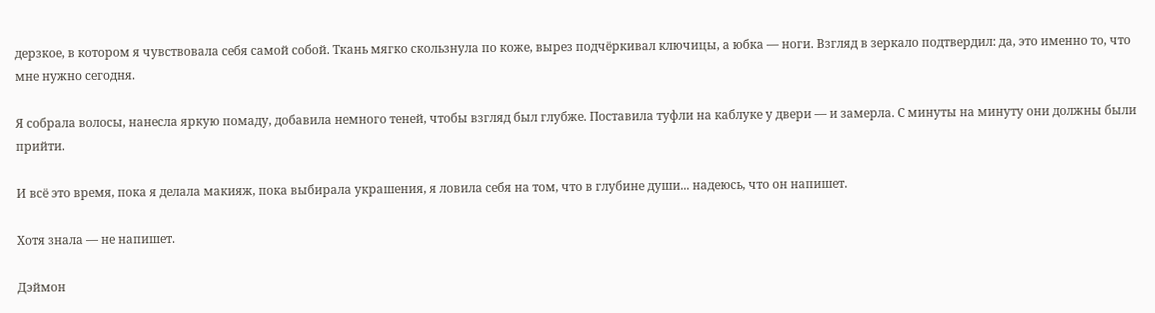дерзкое, в котором я чувствовала себя самой собой. Ткань мягко скользнула по коже, вырез подчёркивал ключицы, а юбка — ноги. Взгляд в зеркало подтвердил: да, это именно то, что мне нужно сегодня.

Я собрала волосы, нанесла яркую помаду, добавила немного теней, чтобы взгляд был глубже. Поставила туфли на каблуке у двери — и замерла. С минуты на минуту они должны были прийти.

И всё это время, пока я делала макияж, пока выбирала украшения, я ловила себя на том, что в глубине души... надеюсь, что он напишет.

Хотя знала — не напишет.

Дэймон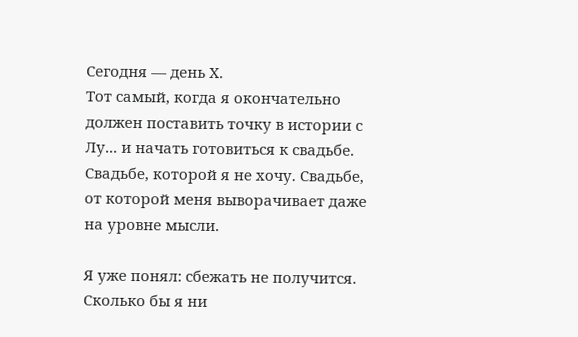Сегодня — день Х.
Тот самый, когда я окончательно должен поставить точку в истории с Лу... и начать готовиться к свадьбе. Свадьбе, которой я не хочу. Свадьбе, от которой меня выворачивает даже на уровне мысли.

Я уже понял: сбежать не получится. Сколько бы я ни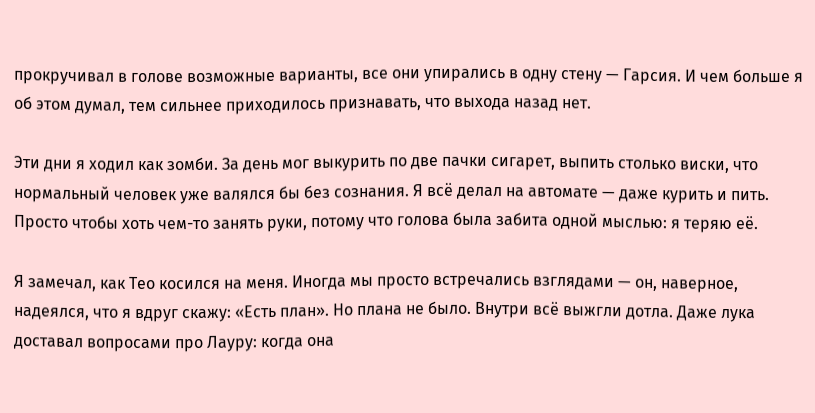прокручивал в голове возможные варианты, все они упирались в одну стену — Гарсия. И чем больше я об этом думал, тем сильнее приходилось признавать, что выхода назад нет.

Эти дни я ходил как зомби. За день мог выкурить по две пачки сигарет, выпить столько виски, что нормальный человек уже валялся бы без сознания. Я всё делал на автомате — даже курить и пить. Просто чтобы хоть чем-то занять руки, потому что голова была забита одной мыслью: я теряю её.

Я замечал, как Тео косился на меня. Иногда мы просто встречались взглядами — он, наверное, надеялся, что я вдруг скажу: «Есть план». Но плана не было. Внутри всё выжгли дотла. Даже лука доставал вопросами про Лауру: когда она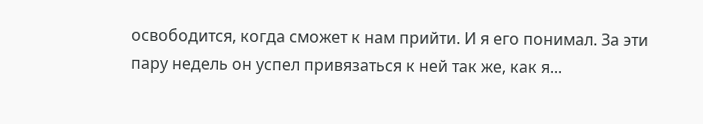освободится, когда сможет к нам прийти. И я его понимал. За эти пару недель он успел привязаться к ней так же, как я...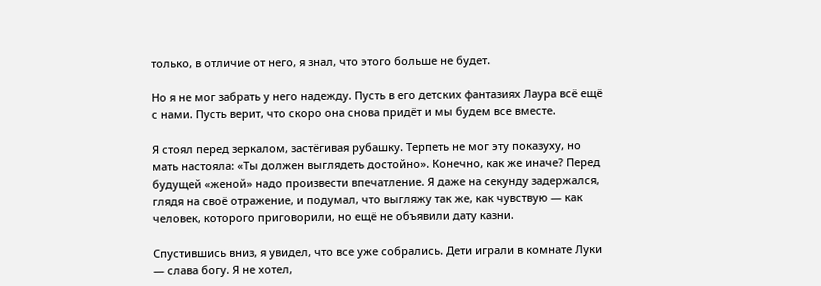только, в отличие от него, я знал, что этого больше не будет.

Но я не мог забрать у него надежду. Пусть в его детских фантазиях Лаура всё ещё с нами. Пусть верит, что скоро она снова придёт и мы будем все вместе.

Я стоял перед зеркалом, застёгивая рубашку. Терпеть не мог эту показуху, но мать настояла: «Ты должен выглядеть достойно». Конечно, как же иначе? Перед будущей «женой» надо произвести впечатление. Я даже на секунду задержался, глядя на своё отражение, и подумал, что выгляжу так же, как чувствую — как человек, которого приговорили, но ещё не объявили дату казни.

Спустившись вниз, я увидел, что все уже собрались. Дети играли в комнате Луки — слава богу. Я не хотел,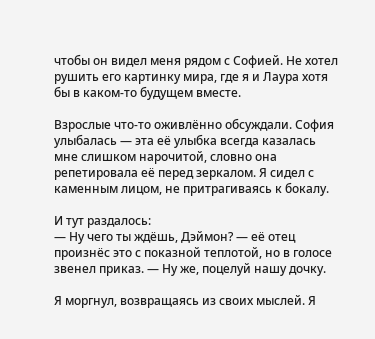чтобы он видел меня рядом с Софией. Не хотел рушить его картинку мира, где я и Лаура хотя бы в каком-то будущем вместе.

Взрослые что-то оживлённо обсуждали. София улыбалась — эта её улыбка всегда казалась мне слишком нарочитой, словно она репетировала её перед зеркалом. Я сидел с каменным лицом, не притрагиваясь к бокалу.

И тут раздалось:
— Ну чего ты ждёшь, Дэймон? — её отец произнёс это с показной теплотой, но в голосе звенел приказ. — Ну же, поцелуй нашу дочку.

Я моргнул, возвращаясь из своих мыслей. Я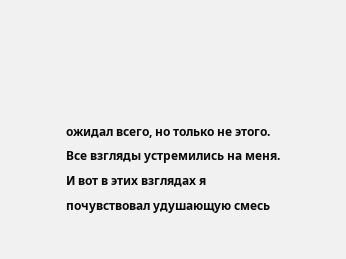ожидал всего, но только не этого. Все взгляды устремились на меня. И вот в этих взглядах я почувствовал удушающую смесь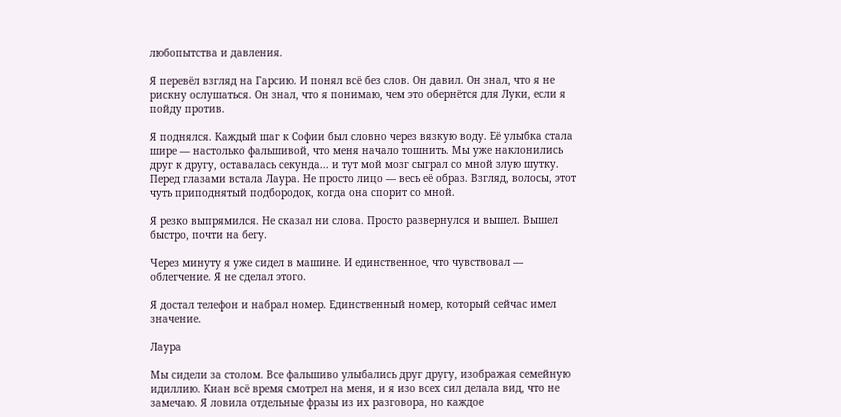любопытства и давления.

Я перевёл взгляд на Гарсию. И понял всё без слов. Он давил. Он знал, что я не рискну ослушаться. Он знал, что я понимаю, чем это обернётся для Луки, если я пойду против.

Я поднялся. Каждый шаг к Софии был словно через вязкую воду. Её улыбка стала шире — настолько фальшивой, что меня начало тошнить. Мы уже наклонились друг к другу, оставалась секунда... и тут мой мозг сыграл со мной злую шутку. Перед глазами встала Лаура. Не просто лицо — весь её образ. Взгляд, волосы, этот чуть приподнятый подбородок, когда она спорит со мной.

Я резко выпрямился. Не сказал ни слова. Просто развернулся и вышел. Вышел быстро, почти на бегу.

Через минуту я уже сидел в машине. И единственное, что чувствовал — облегчение. Я не сделал этого.

Я достал телефон и набрал номер. Единственный номер, который сейчас имел значение.

Лаура

Мы сидели за столом. Все фальшиво улыбались друг другу, изображая семейную идиллию. Киан всё время смотрел на меня, и я изо всех сил делала вид, что не замечаю. Я ловила отдельные фразы из их разговора, но каждое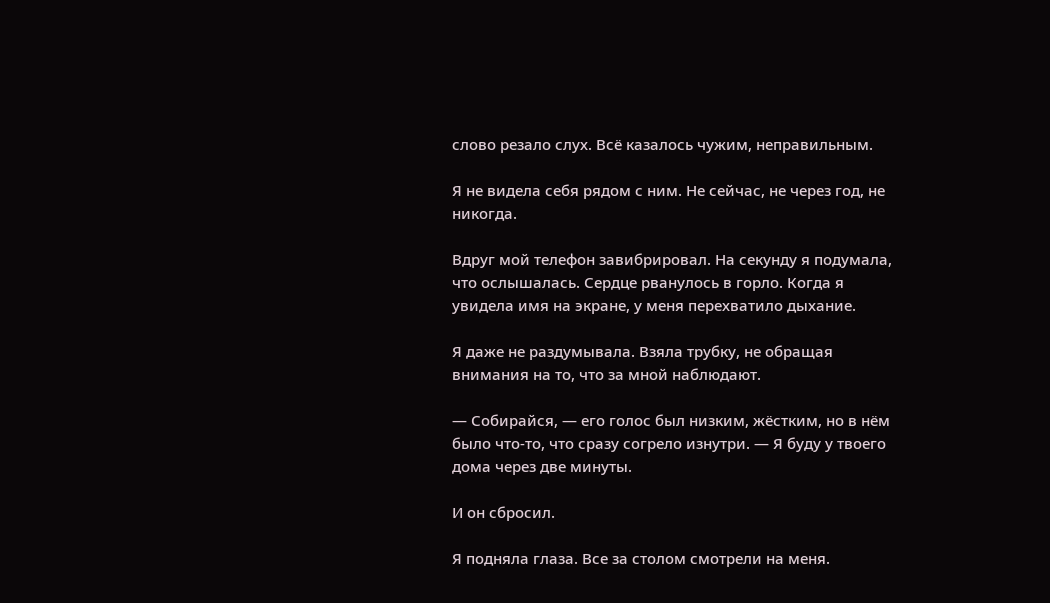слово резало слух. Всё казалось чужим, неправильным.

Я не видела себя рядом с ним. Не сейчас, не через год, не никогда.

Вдруг мой телефон завибрировал. На секунду я подумала, что ослышалась. Сердце рванулось в горло. Когда я увидела имя на экране, у меня перехватило дыхание.

Я даже не раздумывала. Взяла трубку, не обращая внимания на то, что за мной наблюдают.

— Собирайся, — его голос был низким, жёстким, но в нём было что-то, что сразу согрело изнутри. — Я буду у твоего дома через две минуты.

И он сбросил.

Я подняла глаза. Все за столом смотрели на меня.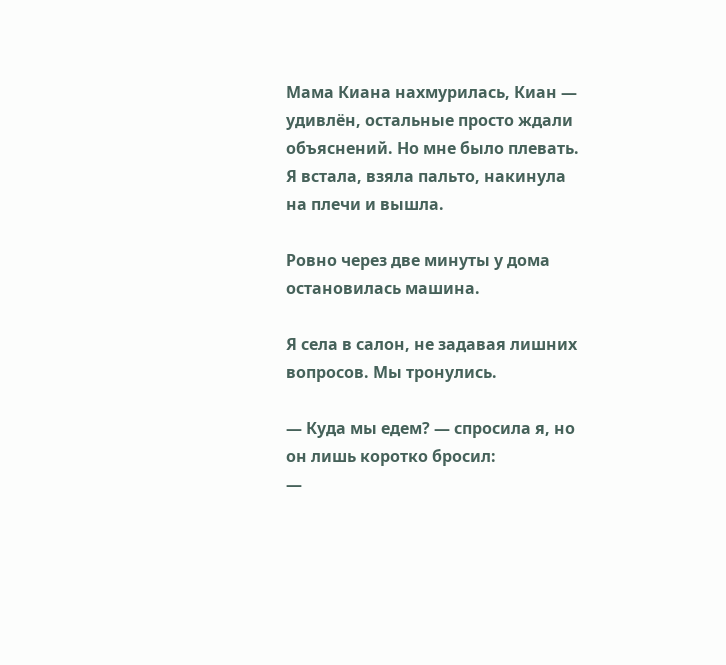Мама Киана нахмурилась, Киан — удивлён, остальные просто ждали объяснений. Но мне было плевать. Я встала, взяла пальто, накинула на плечи и вышла.

Ровно через две минуты у дома остановилась машина.

Я села в салон, не задавая лишних вопросов. Мы тронулись.

— Куда мы едем? — спросила я, но он лишь коротко бросил:
—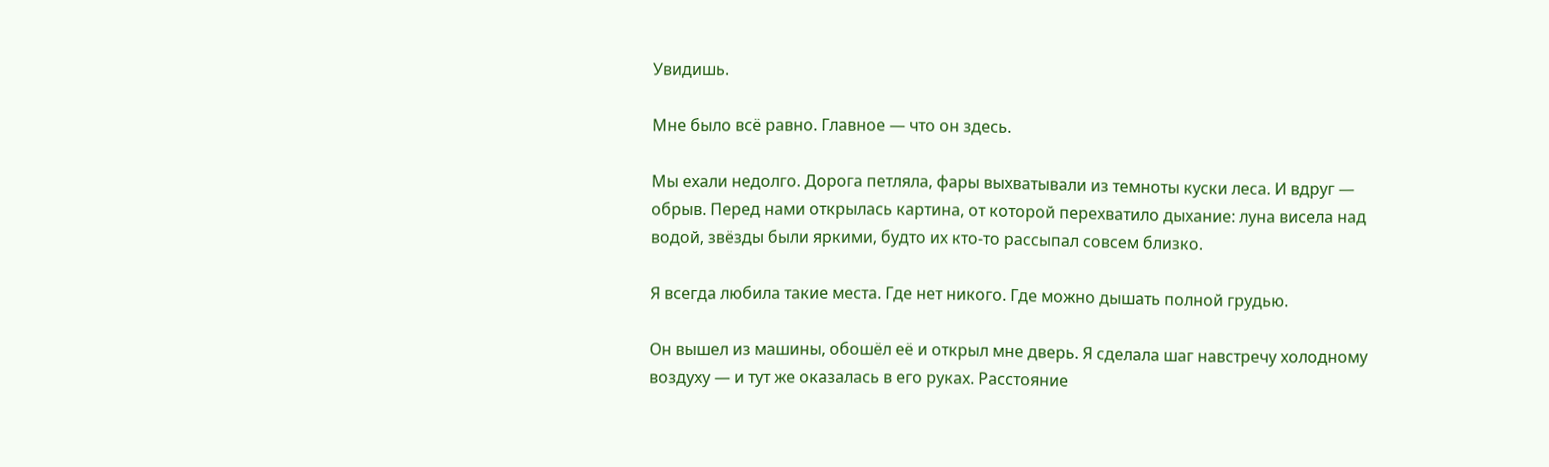Увидишь.

Мне было всё равно. Главное — что он здесь.

Мы ехали недолго. Дорога петляла, фары выхватывали из темноты куски леса. И вдруг — обрыв. Перед нами открылась картина, от которой перехватило дыхание: луна висела над водой, звёзды были яркими, будто их кто-то рассыпал совсем близко.

Я всегда любила такие места. Где нет никого. Где можно дышать полной грудью.

Он вышел из машины, обошёл её и открыл мне дверь. Я сделала шаг навстречу холодному воздуху — и тут же оказалась в его руках. Расстояние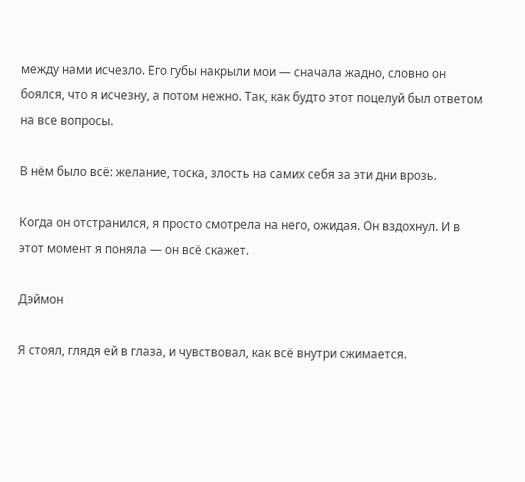между нами исчезло. Его губы накрыли мои — сначала жадно, словно он боялся, что я исчезну, а потом нежно. Так, как будто этот поцелуй был ответом на все вопросы.

В нём было всё: желание, тоска, злость на самих себя за эти дни врозь.

Когда он отстранился, я просто смотрела на него, ожидая. Он вздохнул. И в этот момент я поняла — он всё скажет.

Дэймон

Я стоял, глядя ей в глаза, и чувствовал, как всё внутри сжимается.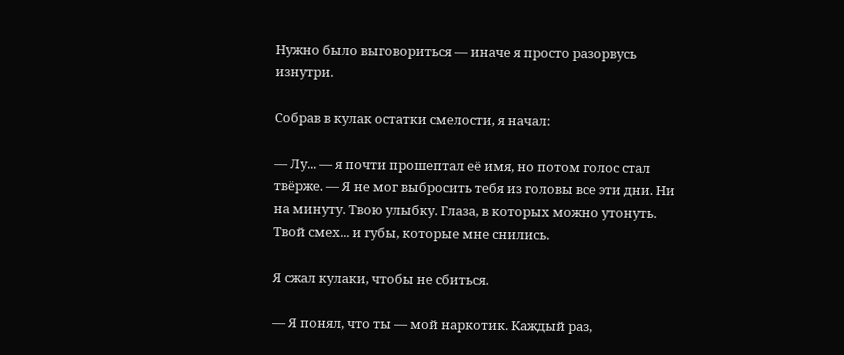Нужно было выговориться — иначе я просто разорвусь изнутри.

Собрав в кулак остатки смелости, я начал:

— Лу... — я почти прошептал её имя, но потом голос стал твёрже. — Я не мог выбросить тебя из головы все эти дни. Ни на минуту. Твою улыбку. Глаза, в которых можно утонуть. Твой смех... и губы, которые мне снились.

Я сжал кулаки, чтобы не сбиться.

— Я понял, что ты — мой наркотик. Каждый раз,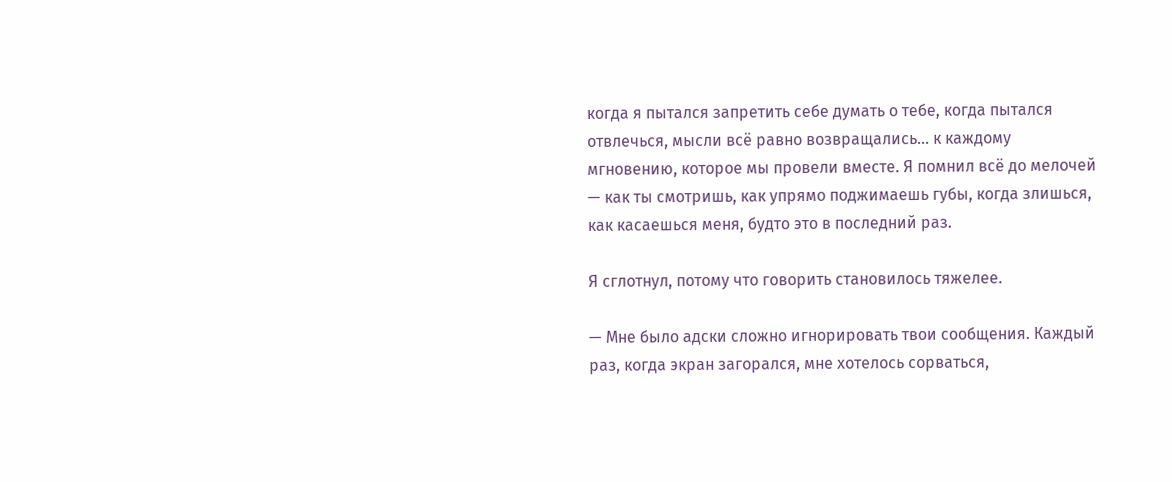когда я пытался запретить себе думать о тебе, когда пытался отвлечься, мысли всё равно возвращались... к каждому мгновению, которое мы провели вместе. Я помнил всё до мелочей — как ты смотришь, как упрямо поджимаешь губы, когда злишься, как касаешься меня, будто это в последний раз.

Я сглотнул, потому что говорить становилось тяжелее.

— Мне было адски сложно игнорировать твои сообщения. Каждый раз, когда экран загорался, мне хотелось сорваться,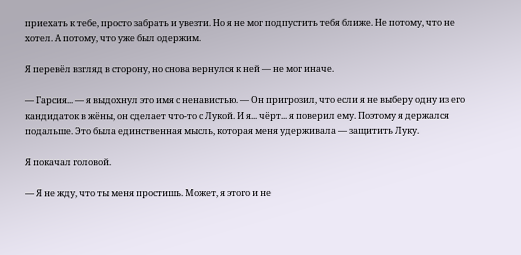приехать к тебе, просто забрать и увезти. Но я не мог подпустить тебя ближе. Не потому, что не хотел. А потому, что уже был одержим.

Я перевёл взгляд в сторону, но снова вернулся к ней — не мог иначе.

— Гарсия... — я выдохнул это имя с ненавистью. — Он пригрозил, что если я не выберу одну из его кандидаток в жёны, он сделает что-то с Лукой. И я... чёрт... я поверил ему. Поэтому я держался подальше. Это была единственная мысль, которая меня удерживала — защитить Луку.

Я покачал головой.

— Я не жду, что ты меня простишь. Может, я этого и не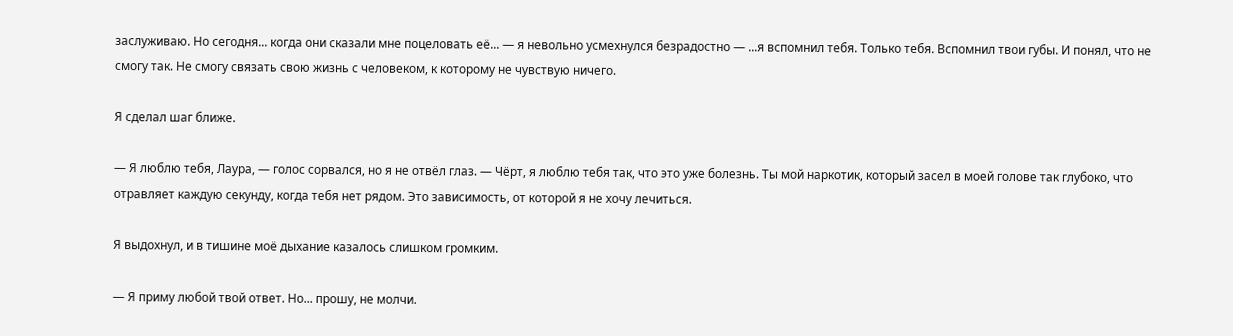заслуживаю. Но сегодня... когда они сказали мне поцеловать её... — я невольно усмехнулся безрадостно — ...я вспомнил тебя. Только тебя. Вспомнил твои губы. И понял, что не смогу так. Не смогу связать свою жизнь с человеком, к которому не чувствую ничего.

Я сделал шаг ближе.

— Я люблю тебя, Лаура, — голос сорвался, но я не отвёл глаз. — Чёрт, я люблю тебя так, что это уже болезнь. Ты мой наркотик, который засел в моей голове так глубоко, что отравляет каждую секунду, когда тебя нет рядом. Это зависимость, от которой я не хочу лечиться.

Я выдохнул, и в тишине моё дыхание казалось слишком громким.

— Я приму любой твой ответ. Но... прошу, не молчи.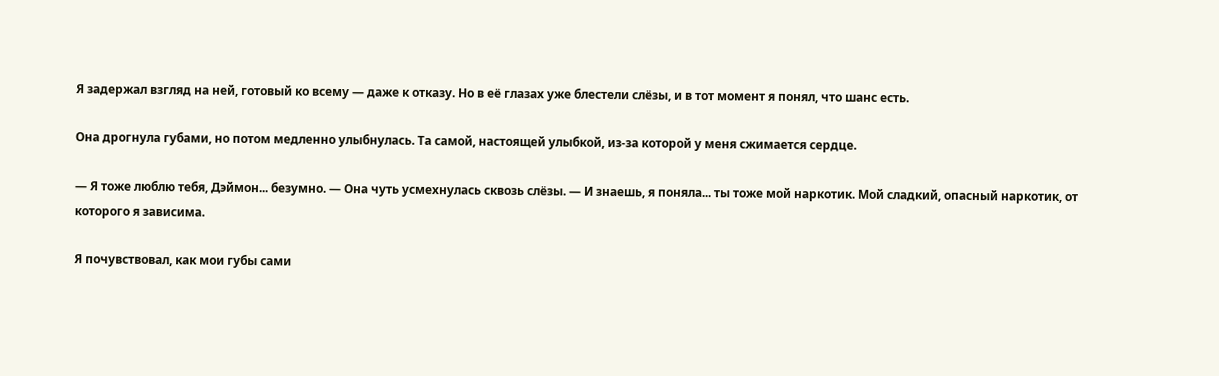Я задержал взгляд на ней, готовый ко всему — даже к отказу. Но в её глазах уже блестели слёзы, и в тот момент я понял, что шанс есть.

Она дрогнула губами, но потом медленно улыбнулась. Та самой, настоящей улыбкой, из-за которой у меня сжимается сердце.

— Я тоже люблю тебя, Дэймон... безумно. — Она чуть усмехнулась сквозь слёзы. — И знаешь, я поняла... ты тоже мой наркотик. Мой сладкий, опасный наркотик, от которого я зависима.

Я почувствовал, как мои губы сами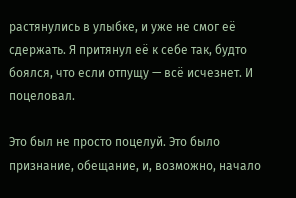растянулись в улыбке, и уже не смог её сдержать. Я притянул её к себе так, будто боялся, что если отпущу — всё исчезнет. И поцеловал.

Это был не просто поцелуй. Это было признание, обещание, и, возможно, начало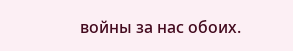войны за нас обоих.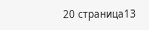20 страница13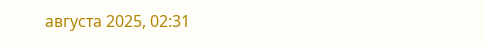августа 2025, 02:31